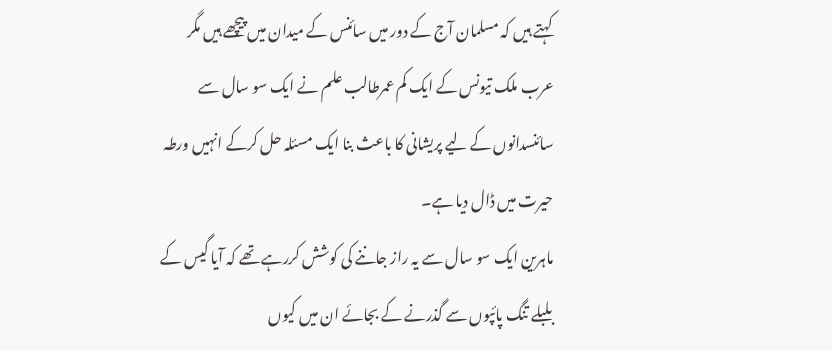کہتے ہیں کہ مسلمان آج کے دور میں سائنس کے میدان میں پیچھے ہیں مگر عرب ملک تیونس کے ایک کم عمرطالب علم نے ایک سو سال سے سائنسدانوں کے لیے پریشانی کا باعث بنا ایک مسئلہ حل کرکے انہیں ورطہ حیرت میں ڈال دیا ہے۔
ماہرین ایک سو سال سے یہ راز جاننے کی کوشش کررہے تھے کہ آیا گیس کے بلبلے تنگ پائپوں سے گذرنے کے بجائے ان میں کیوں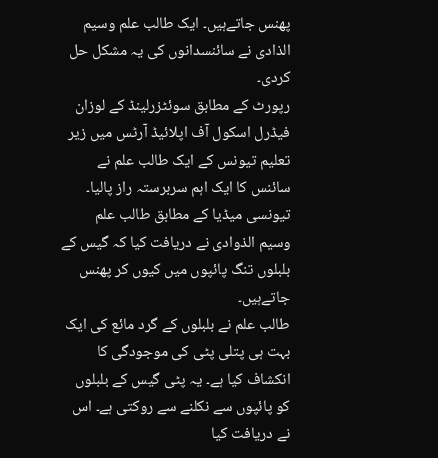پھنس جاتےہیں۔ ایک طالب علم وسیم الذادی نے سائنسدانوں کی یہ مشکل حل کردی۔
رپورٹ کے مطابق سوئٹزرلینڈ کے لوزان فیڈرل اسکول آف اپلائیڈ آرٹس میں زیر تعلیم تیونس کے ایک طالب علم نے سائنس کا ایک اہم سربرستہ راز پالیا۔
تیونسی میڈیا کے مطابق طالب علم وسیم الذوادی نے دریافت کیا کہ گیس کے بلبلوں تنگ پائپوں میں کیوں کر پھنس جاتےہیں۔
طالب علم نے بلبلوں کے گرد مائع کی ایک بہت ہی پتلی پٹی کی موجودگی کا انکشاف کیا ہے۔ یہ پٹی گیس کے بلبلوں کو پائپوں سے نکلنے سے روکتی ہے۔ اس نے دریافت کیا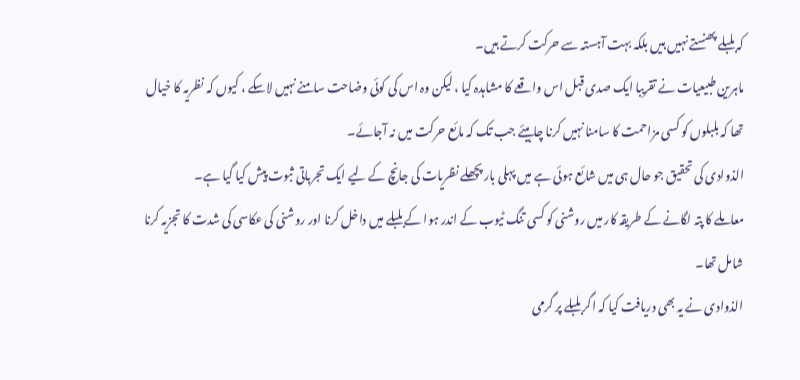کہ بلبلے پھنستے نہیں ہیں بلکہ بہت آہستہ سے حرکت کرتے ہیں۔
ماہرین طبیعیات نے تقریبا ایک صدی قبل اس واقعے کا مشاہدہ کیا ، لیکن وہ اس کی کوئی وضاحت سامنے نہیں لاسکے ، کیوں کہ نظریہ کا خیال تھا کہ بلبلوں کو کسی مزاحمت کا سامنا نہیں کرنا چاہیئے جب تک کہ مائع حرکت میں نہ آجائے۔
الذوادی کی تحقیق جو حال ہی میں شائع ہوئی ہے میں پہلی بار پچھلے نظریات کی جانچ کے لیے ایک تجرباتی ثبوت پیش کیا گیا ہے۔
معاملے کا پتہ لگانے کے طریقہ کار میں روشنی کو کسی تنگ ٹیوب کے اندر ہوا کے بلبلے میں داخل کرنا اور روشنی کی عکاسی کی شدت کا تجزیہ کرنا شامل تھا۔
الذوادی نے یہ بھی دریافت کیا کہ اگر بلبلے پر گرمی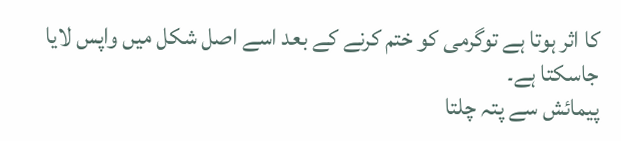کا اثر ہوتا ہے توگرمی کو ختم کرنے کے بعد اسے اصل شکل میں واپس لایا جاسکتا ہے۔
پیمائش سے پتہ چلتا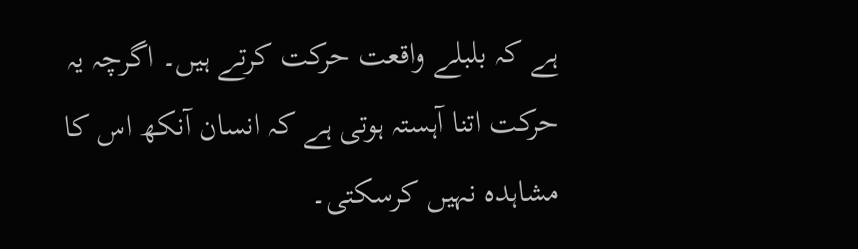ہے کہ بلبلے واقعت حرکت کرتے ہیں۔ اگرچہ یہ حرکت اتنا آہستہ ہوتی ہے کہ انسان آنکھ اس کا مشاہدہ نہیں کرسکتی۔